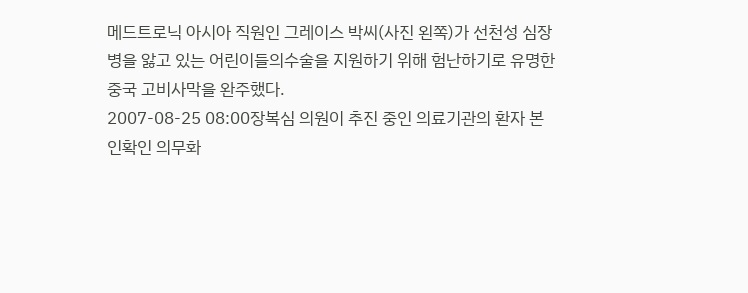메드트로닉 아시아 직원인 그레이스 박씨(사진 왼쪽)가 선천성 심장병을 앓고 있는 어린이들의수술을 지원하기 위해 험난하기로 유명한 중국 고비사막을 완주했다.
2007-08-25 08:00장복심 의원이 추진 중인 의료기관의 환자 본인확인 의무화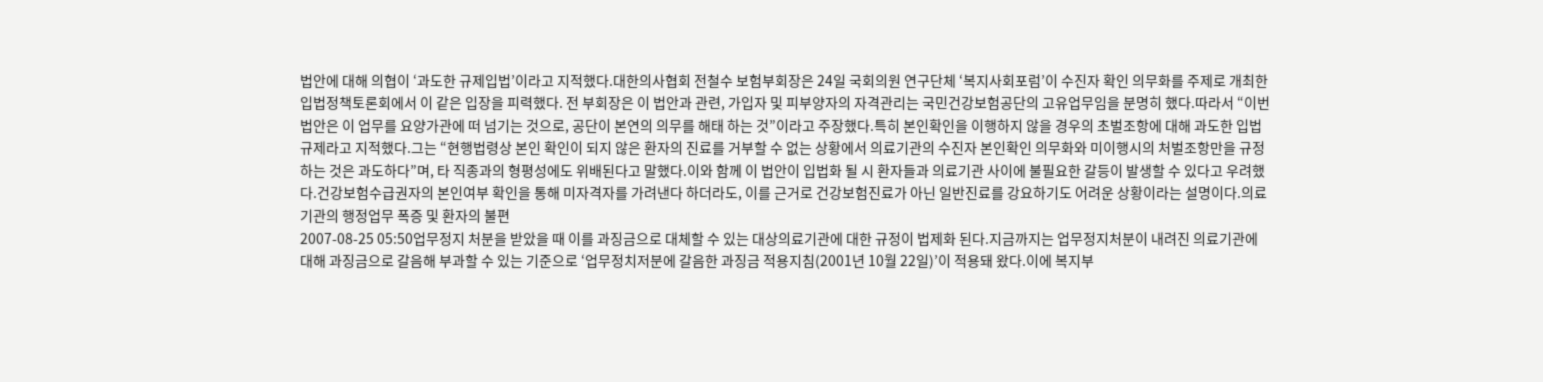법안에 대해 의협이 ‘과도한 규제입법’이라고 지적했다.대한의사협회 전철수 보험부회장은 24일 국회의원 연구단체 ‘복지사회포럼’이 수진자 확인 의무화를 주제로 개최한 입법정책토론회에서 이 같은 입장을 피력했다. 전 부회장은 이 법안과 관련, 가입자 및 피부양자의 자격관리는 국민건강보험공단의 고유업무임을 분명히 했다.따라서 “이번 법안은 이 업무를 요양가관에 떠 넘기는 것으로, 공단이 본연의 의무를 해태 하는 것”이라고 주장했다.특히 본인확인을 이행하지 않을 경우의 초벌조항에 대해 과도한 입법규제라고 지적했다.그는 “현행법령상 본인 확인이 되지 않은 환자의 진료를 거부할 수 없는 상황에서 의료기관의 수진자 본인확인 의무화와 미이행시의 처벌조항만을 규정 하는 것은 과도하다”며, 타 직종과의 형평성에도 위배된다고 말했다.이와 함께 이 법안이 입법화 될 시 환자들과 의료기관 사이에 불필요한 갈등이 발생할 수 있다고 우려했다.건강보험수급권자의 본인여부 확인을 통해 미자격자를 가려낸다 하더라도, 이를 근거로 건강보험진료가 아닌 일반진료를 강요하기도 어려운 상황이라는 설명이다.의료기관의 행정업무 폭증 및 환자의 불편
2007-08-25 05:50업무정지 처분을 받았을 때 이를 과징금으로 대체할 수 있는 대상의료기관에 대한 규정이 법제화 된다.지금까지는 업무정지처분이 내려진 의료기관에 대해 과징금으로 갈음해 부과할 수 있는 기준으로 ‘업무정치저분에 갈음한 과징금 적용지침(2001년 10월 22일)’이 적용돼 왔다.이에 복지부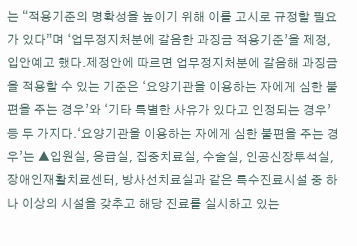는 “적용기준의 명확성을 높이기 위해 이를 고시로 규정할 필요가 있다”며 ‘업무정지처분에 갈음한 과징금 적용기준’을 제정, 입안예고 했다.제정안에 따르면 업무정지처분에 갈음해 과징금을 적용할 수 있는 기준은 ‘요양기관을 이용하는 자에게 심한 불편을 주는 경우’와 ‘기타 특별한 사유가 있다고 인정되는 경우’ 등 두 가지다.‘요양기관을 이용하는 자에게 심한 불편을 주는 경우’는 ▲입원실, 응급실, 집중치료실, 수술실, 인공신장투석실, 장애인재활치료센터, 방사선치료실과 같은 특수진료시설 중 하나 이상의 시설을 갖추고 해당 진료를 실시하고 있는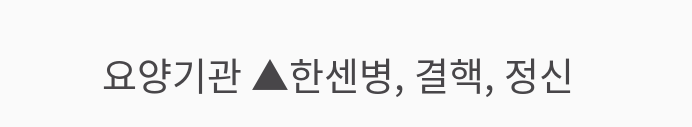요양기관 ▲한센병, 결핵, 정신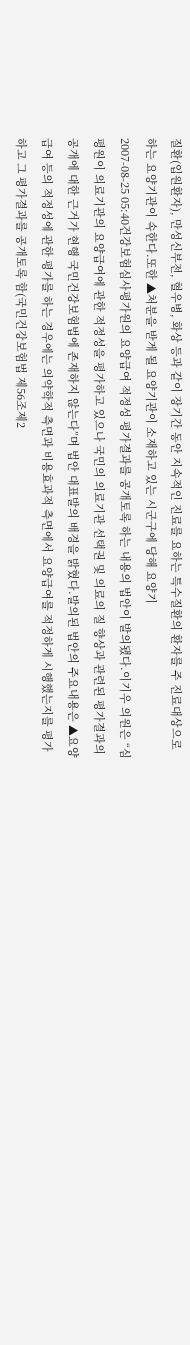질환(입원환자), 만성신부전, 혈우병, 화상 등과 같이 장기간 동안 지속적인 진료를 요하는 특수질환의 환자를 주 진료대상으로 하는 요양기관이 속한다.또한 ▲처분을 받게 될 요양기관이 소재하고 있는 시군구에 당해 요양기
2007-08-25 05:40건강보험심사평가원의 요양급여 적정성 평가결과를 공개토록 하는 내용의 법안이 발의됐다.이기우 의원은 “심평원이 의료기관의 요양급여에 관한 적정성을 평가하고 있으나 국민의 의료기관 선택권 및 의료의 질 향상과 관련된 평가결과의 공개에 대한 근거가 현행 국민건강보험법에 존재하지 않는다”며 법안 대표발의 배경을 밝혔다.발의된 법안의 주요내용은 ▲요양급여 등의 적정성에 관한 평가를 하는 경우에는 의약학적 측면과 비용효과적 측면에서 요양급여를 적정하게 시행했는지를 평가하고 그 평가결과를 공개토록 함(국민건강보험법 제56조제2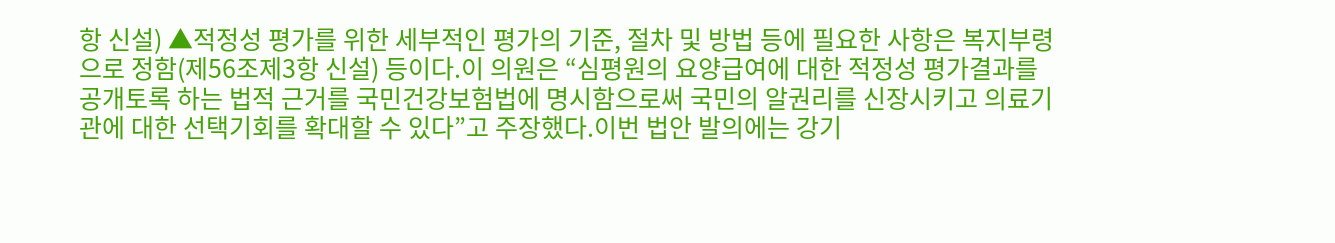항 신설) ▲적정성 평가를 위한 세부적인 평가의 기준, 절차 및 방법 등에 필요한 사항은 복지부령으로 정함(제56조제3항 신설) 등이다.이 의원은 “심평원의 요양급여에 대한 적정성 평가결과를 공개토록 하는 법적 근거를 국민건강보험법에 명시함으로써 국민의 알권리를 신장시키고 의료기관에 대한 선택기회를 확대할 수 있다”고 주장했다.이번 법안 발의에는 강기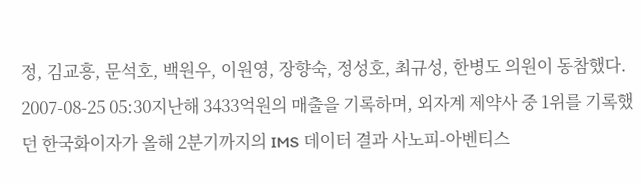정, 김교흥, 문석호, 백원우, 이원영, 장향숙, 정성호, 최규성, 한병도 의원이 동참했다.
2007-08-25 05:30지난해 3433억원의 매출을 기록하며, 외자계 제약사 중 1위를 기록했던 한국화이자가 올해 2분기까지의 IMS 데이터 결과 사노피-아벤티스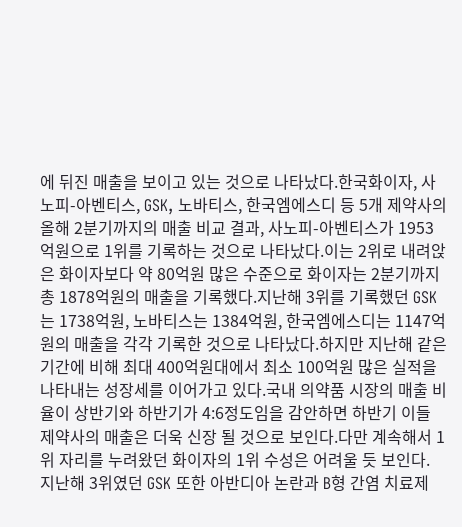에 뒤진 매출을 보이고 있는 것으로 나타났다.한국화이자, 사노피-아벤티스, GSK, 노바티스, 한국엠에스디 등 5개 제약사의 올해 2분기까지의 매출 비교 결과, 사노피-아벤티스가 1953억원으로 1위를 기록하는 것으로 나타났다.이는 2위로 내려앉은 화이자보다 약 80억원 많은 수준으로 화이자는 2분기까지 총 1878억원의 매출을 기록했다.지난해 3위를 기록했던 GSK는 1738억원, 노바티스는 1384억원, 한국엠에스디는 1147억원의 매출을 각각 기록한 것으로 나타났다.하지만 지난해 같은 기간에 비해 최대 400억원대에서 최소 100억원 많은 실적을 나타내는 성장세를 이어가고 있다.국내 의약품 시장의 매출 비율이 상반기와 하반기가 4:6정도임을 감안하면 하반기 이들 제약사의 매출은 더욱 신장 될 것으로 보인다.다만 계속해서 1위 자리를 누려왔던 화이자의 1위 수성은 어려울 듯 보인다. 지난해 3위였던 GSK 또한 아반디아 논란과 B형 간염 치료제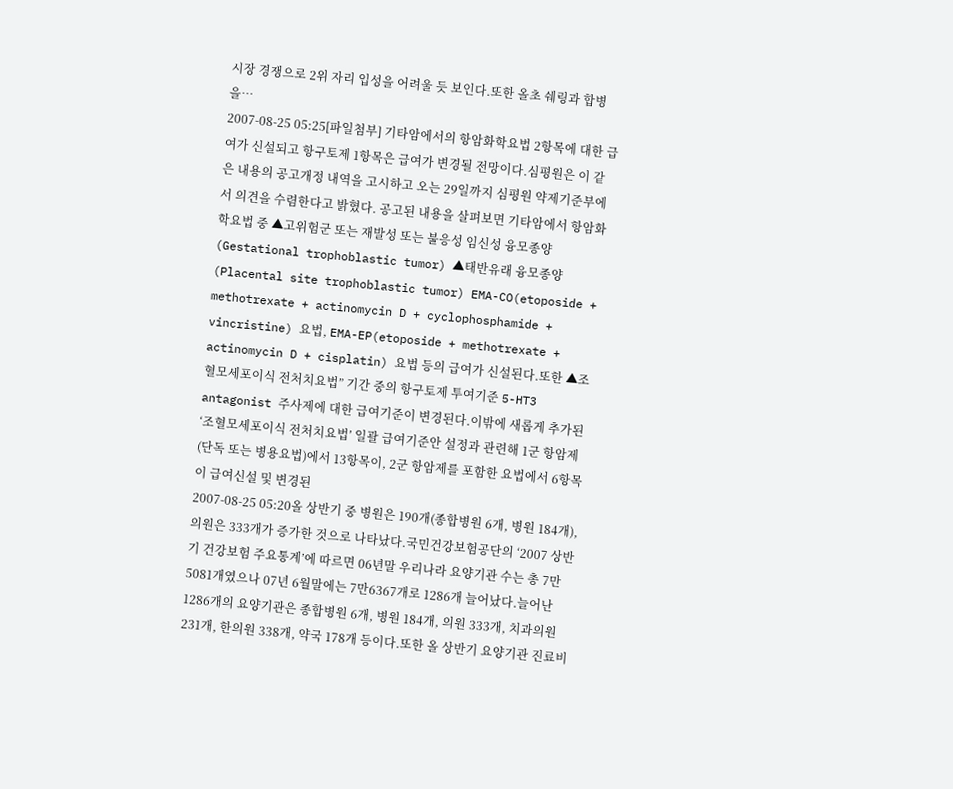시장 경쟁으로 2위 자리 입성을 어려울 듯 보인다.또한 올초 쉐링과 합병을…
2007-08-25 05:25[파일첨부] 기타암에서의 항암화학요법 2항목에 대한 급여가 신설되고 항구토제 1항목은 급여가 변경될 전망이다.심평원은 이 같은 내용의 공고개정 내역을 고시하고 오는 29일까지 심평원 약제기준부에서 의견을 수렴한다고 밝혔다. 공고된 내용을 살펴보면 기타암에서 항암화학요법 중 ▲고위험군 또는 재발성 또는 불응성 임신성 융모종양(Gestational trophoblastic tumor) ▲태반유래 융모종양(Placental site trophoblastic tumor) EMA-CO(etoposide + methotrexate + actinomycin D + cyclophosphamide + vincristine) 요법, EMA-EP(etoposide + methotrexate + actinomycin D + cisplatin) 요법 등의 급여가 신설된다.또한 ▲조혈모세포이식 전처치요법” 기간 중의 항구토제 투여기준 5-HT3 antagonist 주사제에 대한 급여기준이 변경된다.이밖에 새롭게 추가된 ‘조혈모세포이식 전처치요법’ 일괄 급여기준안 설정과 관련해 1군 항암제(단독 또는 병용요법)에서 13항목이, 2군 항암제를 포함한 요법에서 6항목이 급여신설 및 변경된
2007-08-25 05:20올 상반기 중 병원은 190개(종합병원 6개, 병원 184개), 의원은 333개가 증가한 것으로 나타났다.국민건강보험공단의 ‘2007 상반기 건강보험 주요통계’에 따르면 06년말 우리나라 요양기관 수는 총 7만5081개였으나 07년 6월말에는 7만6367개로 1286개 늘어났다.늘어난 1286개의 요양기관은 종합병원 6개, 병원 184개, 의원 333개, 치과의원 231개, 한의원 338개, 약국 178개 등이다.또한 올 상반기 요양기관 진료비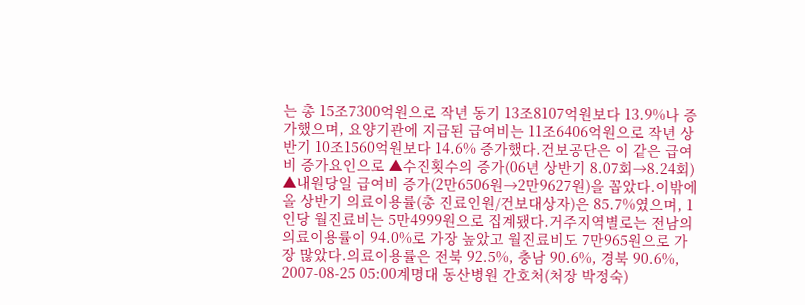는 총 15조7300억원으로 작년 동기 13조8107억원보다 13.9%나 증가했으며, 요양기관에 지급된 급여비는 11조6406억원으로 작년 상반기 10조1560억원보다 14.6% 증가했다.건보공단은 이 같은 급여비 증가요인으로 ▲수진횟수의 증가(06년 상반기 8.07회→8.24회) ▲내원당일 급여비 증가(2만6506원→2만9627원)을 꼽았다.이밖에 올 상반기 의료이용률(총 진료인원/건보대상자)은 85.7%였으며, 1인당 월진료비는 5만4999원으로 집계됐다.거주지역별로는 전남의 의료이용률이 94.0%로 가장 높았고 월진료비도 7만965원으로 가장 많았다.의료이용률은 전북 92.5%, 충남 90.6%, 경북 90.6%,
2007-08-25 05:00계명대 동산병원 간호처(처장 박정숙)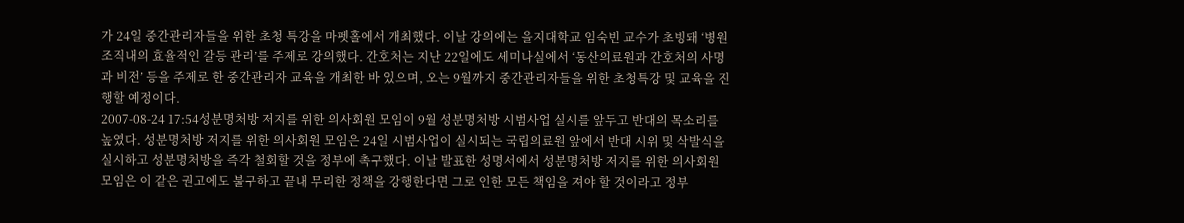가 24일 중간관리자들을 위한 초청 특강을 마펫홀에서 개최했다. 이날 강의에는 을지대학교 임숙빈 교수가 초빙돼 ‘병원 조직내의 효율적인 갈등 관리’를 주제로 강의했다. 간호처는 지난 22일에도 세미나실에서 ‘동산의료원과 간호처의 사명과 비전’ 등을 주제로 한 중간관리자 교육을 개최한 바 있으며, 오는 9월까지 중간관리자들을 위한 초청특강 및 교육을 진행할 예정이다.
2007-08-24 17:54성분명처방 저지를 위한 의사회원 모임이 9월 성분명처방 시범사업 실시를 앞두고 반대의 목소리를 높였다. 성분명처방 저지를 위한 의사회원 모임은 24일 시범사업이 실시되는 국립의료원 앞에서 반대 시위 및 삭발식을 실시하고 성분명처방을 즉각 철회할 것을 정부에 촉구했다. 이날 발표한 성명서에서 성분명처방 저지를 위한 의사회원 모임은 이 같은 권고에도 불구하고 끝내 무리한 정책을 강행한다면 그로 인한 모든 책임을 져야 할 것이라고 정부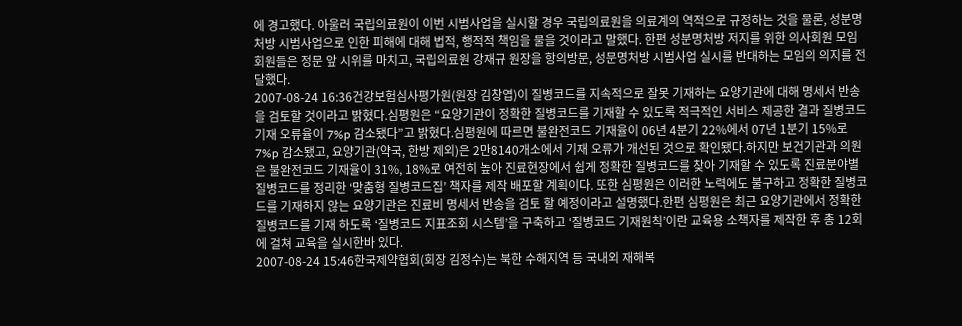에 경고했다. 아울러 국립의료원이 이번 시범사업을 실시할 경우 국립의료원을 의료계의 역적으로 규정하는 것을 물론, 성분명처방 시범사업으로 인한 피해에 대해 법적, 행적적 책임을 물을 것이라고 말했다. 한편 성분명처방 저지를 위한 의사회원 모임 회원들은 정문 앞 시위를 마치고, 국립의료원 강재규 원장을 항의방문, 성문명처방 시범사업 실시를 반대하는 모임의 의지를 전달했다.
2007-08-24 16:36건강보험심사평가원(원장 김창엽)이 질병코드를 지속적으로 잘못 기재하는 요양기관에 대해 명세서 반송을 검토할 것이라고 밝혔다.심평원은 “요양기관이 정확한 질병코드를 기재할 수 있도록 적극적인 서비스 제공한 결과 질병코드 기재 오류율이 7%p 감소됐다”고 밝혔다.심평원에 따르면 불완전코드 기재율이 06년 4분기 22%에서 07년 1분기 15%로 7%p 감소됐고, 요양기관(약국, 한방 제외)은 2만8140개소에서 기재 오류가 개선된 것으로 확인됐다.하지만 보건기관과 의원은 불완전코드 기재율이 31%, 18%로 여전히 높아 진료현장에서 쉽게 정확한 질병코드를 찾아 기재할 수 있도록 진료분야별 질병코드를 정리한 ‘맞춤형 질병코드집’ 책자를 제작 배포할 계획이다. 또한 심평원은 이러한 노력에도 불구하고 정확한 질병코드를 기재하지 않는 요양기관은 진료비 명세서 반송을 검토 할 예정이라고 설명했다.한편 심평원은 최근 요양기관에서 정확한 질병코드를 기재 하도록 ‘질병코드 지표조회 시스템’을 구축하고 ‘질병코드 기재원칙’이란 교육용 소책자를 제작한 후 총 12회에 걸쳐 교육을 실시한바 있다.
2007-08-24 15:46한국제약협회(회장 김정수)는 북한 수해지역 등 국내외 재해복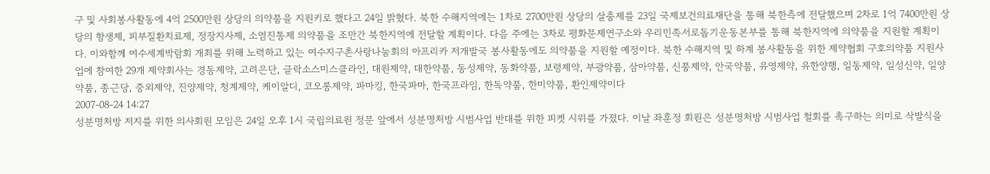구 및 사회봉사활동에 4억 2500만원 상당의 의약품을 지원키로 했다고 24일 밝혔다. 북한 수해지역에는 1차로 2700만원 상당의 살충제를 23일 국제보건의료재단을 통해 북한측에 전달했으며 2차로 1억 7400만원 상당의 항생제, 피부질환치료제, 정장지사제, 소염진통제 의약품을 조만간 북한지역에 전달할 계획이다. 다음 주에는 3차로 평화문제연구소와 우리민족서로돕기운동본부를 통해 북한지역에 의약품을 지원할 계획이다. 이와함께 여수세계박람회 개최를 위해 노력하고 있는 여수지구촌사랑나눔회의 아프리카 저개발국 봉사활동에도 의약품을 지원할 예정이다. 북한 수해지역 및 하계 봉사활동을 위한 제약협회 구호의약품 지원사업에 참여한 29개 제약회사는 경동제약, 고려은단, 글락소스미스클라인, 대원제약, 대한약품, 동성제약, 동화약품, 보령제약, 부광약품, 삼아약품, 신풍제약, 안국약품, 유영제약, 유한양행, 일동제약, 일성신약, 일양약품, 종근당, 중외제약, 진양제약, 청계제약, 케이알디, 코오롱제약, 파마킹, 한국파마, 한국프라임, 한독약품, 한미약품, 환인제약이다
2007-08-24 14:27
성분명처방 저지를 위한 의사회원 모임은 24일 오후 1시 국립의료원 정문 앞에서 성분명처방 시범사업 반대를 위한 피켓 시위를 가졌다. 이날 좌훈정 회원은 성분명처방 시범사업 철회를 촉구하는 의미로 삭발식을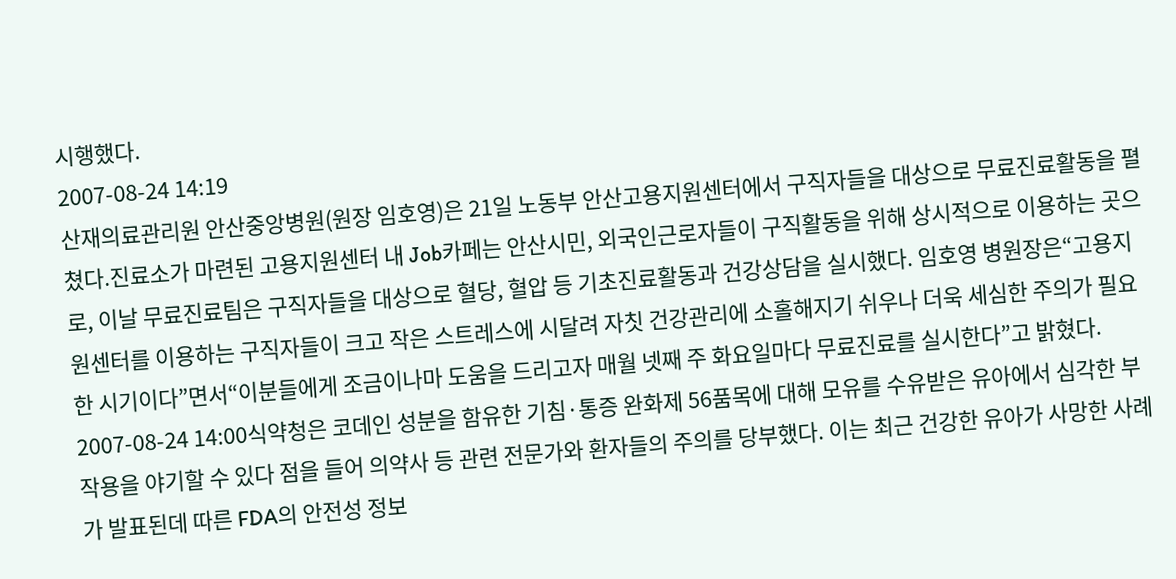시행했다.
2007-08-24 14:19
산재의료관리원 안산중앙병원(원장 임호영)은 21일 노동부 안산고용지원센터에서 구직자들을 대상으로 무료진료활동을 펼쳤다.진료소가 마련된 고용지원센터 내 Job카페는 안산시민, 외국인근로자들이 구직활동을 위해 상시적으로 이용하는 곳으로, 이날 무료진료팀은 구직자들을 대상으로 혈당, 혈압 등 기초진료활동과 건강상담을 실시했다. 임호영 병원장은“고용지원센터를 이용하는 구직자들이 크고 작은 스트레스에 시달려 자칫 건강관리에 소홀해지기 쉬우나 더욱 세심한 주의가 필요한 시기이다”면서“이분들에게 조금이나마 도움을 드리고자 매월 넷째 주 화요일마다 무료진료를 실시한다”고 밝혔다.
2007-08-24 14:00식약청은 코데인 성분을 함유한 기침·통증 완화제 56품목에 대해 모유를 수유받은 유아에서 심각한 부작용을 야기할 수 있다 점을 들어 의약사 등 관련 전문가와 환자들의 주의를 당부했다. 이는 최근 건강한 유아가 사망한 사례가 발표된데 따른 FDA의 안전성 정보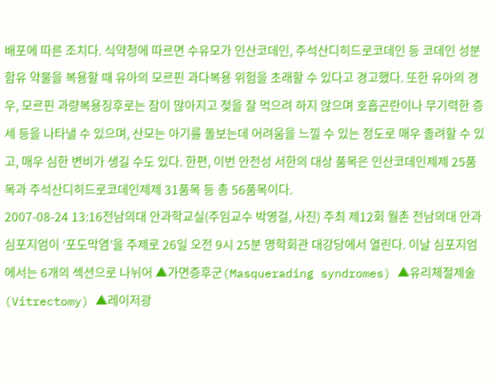배포에 따른 조치다. 식약청에 따르면 수유모가 인산코데인, 주석산디히드로코데인 등 코데인 성분 함유 약물을 복용할 때 유아의 모르핀 과다복용 위험을 초래할 수 있다고 경고했다. 또한 유아의 경우, 모르핀 과량복용징후로는 잠이 많아지고 젖을 잘 먹으려 하지 않으며 호흡곤란이나 무기력한 증세 등을 나타낼 수 있으며, 산모는 아기를 돌보는데 어려움을 느낄 수 있는 정도로 매우 졸려할 수 있고, 매우 심한 변비가 생길 수도 있다. 한편, 이번 안전성 서한의 대상 품목은 인산코데인제제 25품목과 주석산디히드로코데인제제 31품목 등 총 56품목이다.
2007-08-24 13:16전남의대 안과학교실(주임교수 박영걸, 사진) 주최 제12회 월촌 전남의대 안과 심포지엄이 ‘포도막염’을 주제로 26일 오전 9시 25분 명학회관 대강당에서 열린다. 이날 심포지엄에서는 6개의 섹션으로 나뉘어 ▲가면증후군(Masquerading syndromes) ▲유리체절제술(Vitrectomy) ▲레이저광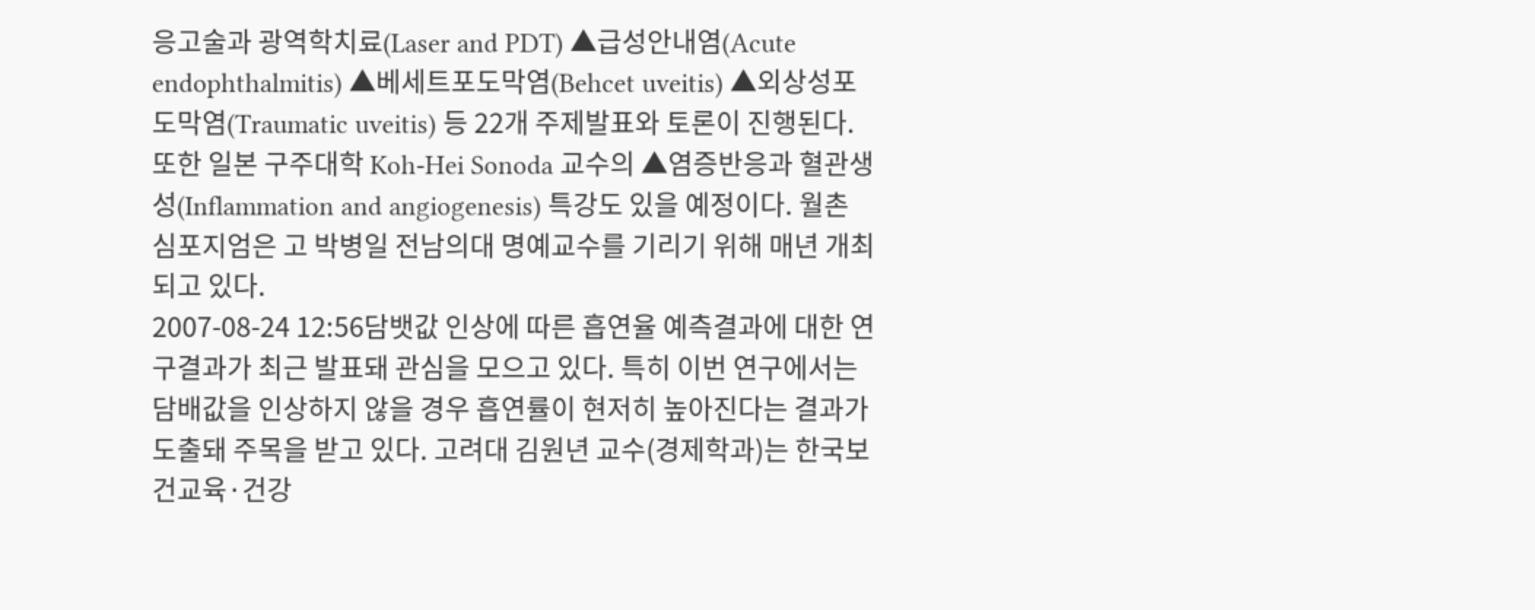응고술과 광역학치료(Laser and PDT) ▲급성안내염(Acute endophthalmitis) ▲베세트포도막염(Behcet uveitis) ▲외상성포도막염(Traumatic uveitis) 등 22개 주제발표와 토론이 진행된다. 또한 일본 구주대학 Koh-Hei Sonoda 교수의 ▲염증반응과 혈관생성(Inflammation and angiogenesis) 특강도 있을 예정이다. 월촌 심포지엄은 고 박병일 전남의대 명예교수를 기리기 위해 매년 개최되고 있다.
2007-08-24 12:56담뱃값 인상에 따른 흡연율 예측결과에 대한 연구결과가 최근 발표돼 관심을 모으고 있다. 특히 이번 연구에서는 담배값을 인상하지 않을 경우 흡연률이 현저히 높아진다는 결과가 도출돼 주목을 받고 있다. 고려대 김원년 교수(경제학과)는 한국보건교육·건강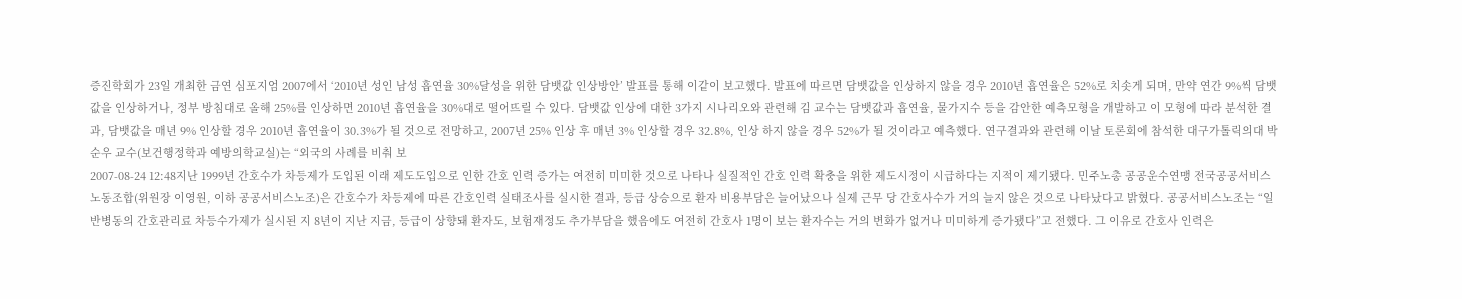증진학회가 23일 개최한 금연 심포지엄 2007에서 ‘2010년 성인 남성 흡연율 30%달성을 위한 담뱃값 인상방안’ 발표를 통해 이같이 보고했다. 발표에 따르면 담뱃값을 인상하지 않을 경우 2010년 흡연율은 52%로 치솟게 되며, 만약 연간 9%씩 담뱃값을 인상하거나, 정부 방침대로 올해 25%를 인상하면 2010년 흡연율을 30%대로 떨어뜨릴 수 있다. 담뱃값 인상에 대한 3가지 시나리오와 관련해 김 교수는 담뱃값과 흡연율, 물가지수 등을 감안한 예측모형을 개발하고 이 모형에 따라 분석한 결과, 담뱃값을 매년 9% 인상할 경우 2010년 흡연율이 30.3%가 될 것으로 전망하고, 2007년 25% 인상 후 매년 3% 인상할 경우 32.8%, 인상 하지 않을 경우 52%가 될 것이라고 예측했다. 연구결과와 관련해 이날 토론회에 참석한 대구가톨릭의대 박순우 교수(보건행정학과 예방의학교실)는 “외국의 사례를 비춰 보
2007-08-24 12:48지난 1999년 간호수가 차등제가 도입된 이래 제도도입으로 인한 간호 인력 증가는 여전히 미미한 것으로 나타나 실질적인 간호 인력 확충을 위한 제도시정이 시급하다는 지적이 제기됐다. 민주노총 공공운수연맹 전국공공서비스노동조합(위원장 이영원, 이하 공공서비스노조)은 간호수가 차등제에 따른 간호인력 실태조사를 실시한 결과, 등급 상승으로 환자 비용부담은 늘어났으나 실제 근무 당 간호사수가 거의 늘지 않은 것으로 나타났다고 밝혔다. 공공서비스노조는 “일반병동의 간호관리료 차등수가제가 실시된 지 8년이 지난 지금, 등급이 상향돼 환자도, 보험재정도 추가부담을 했음에도 여전히 간호사 1명이 보는 환자수는 거의 변화가 없거나 미미하게 증가됐다”고 전했다. 그 이유로 간호사 인력은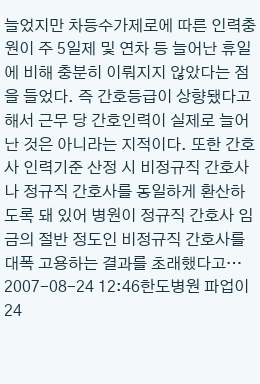늘었지만 차등수가제로에 따른 인력충원이 주 5일제 및 연차 등 늘어난 휴일에 비해 충분히 이뤄지지 않았다는 점을 들었다. 즉 간호등급이 상향됐다고 해서 근무 당 간호인력이 실제로 늘어난 것은 아니라는 지적이다. 또한 간호사 인력기준 산정 시 비정규직 간호사나 정규직 간호사를 동일하게 환산하도록 돼 있어 병원이 정규직 간호사 임금의 절반 정도인 비정규직 간호사를 대폭 고용하는 결과를 초래했다고…
2007-08-24 12:46한도병원 파업이 24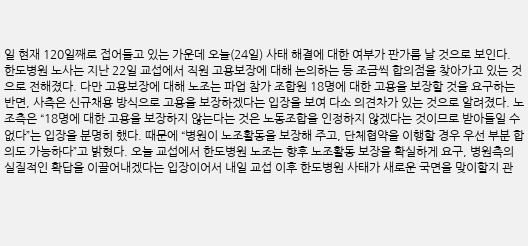일 현재 120일째로 접어들고 있는 가운데 오늘(24일) 사태 해결에 대한 여부가 판가름 날 것으로 보인다. 한도병원 노사는 지난 22일 교섭에서 직원 고용보장에 대해 논의하는 등 조금씩 합의점을 찾아가고 있는 것으로 전해졌다. 다만 고용보장에 대해 노조는 파업 참가 조합원 18명에 대한 고용을 보장할 것을 요구하는 반면, 사측은 신규채용 방식으로 고용을 보장하겠다는 입장을 보여 다소 의견차가 있는 것으로 알려졌다. 노조측은 “18명에 대한 고용을 보장하지 않는다는 것은 노동조합을 인정하지 않겠다는 것이므로 받아들일 수 없다”는 입장을 분명히 했다. 때문에 “병원이 노조활동을 보장해 주고, 단체협약을 이행할 경우 우선 부분 합의도 가능하다”고 밝혔다. 오늘 교섭에서 한도병원 노조는 향후 노조활동 보장을 확실하게 요구, 병원측의 실질적인 확답을 이끌어내겠다는 입장이어서 내일 교섭 이후 한도병원 사태가 새로운 국면을 맞이할지 관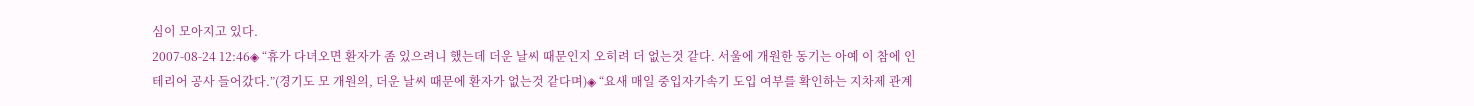심이 모아지고 있다.
2007-08-24 12:46◈ “휴가 다녀오면 환자가 좀 있으려니 했는데 더운 날씨 때문인지 오히려 더 없는것 같다. 서울에 개원한 동기는 아예 이 참에 인테리어 공사 들어갔다.”(경기도 모 개원의, 더운 날씨 때문에 환자가 없는것 같다며)◈ “요새 매일 중입자가속기 도입 여부를 확인하는 지차제 관계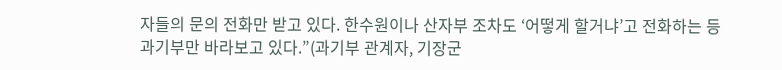자들의 문의 전화만 받고 있다. 한수원이나 산자부 조차도 ‘어떻게 할거냐’고 전화하는 등 과기부만 바라보고 있다.”(과기부 관계자, 기장군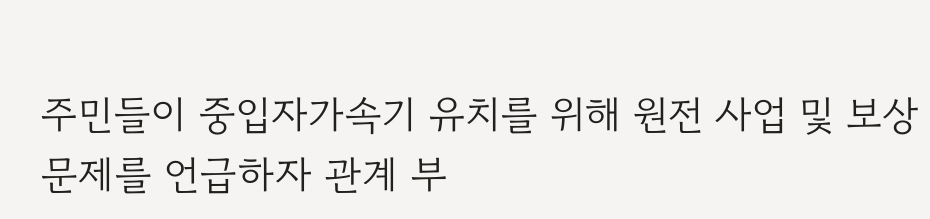주민들이 중입자가속기 유치를 위해 원전 사업 및 보상 문제를 언급하자 관계 부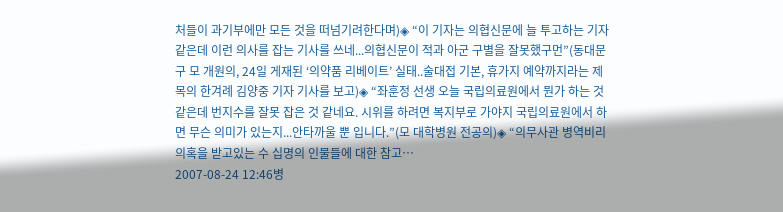처들이 과기부에만 모든 것을 떠넘기려한다며)◈ “이 기자는 의협신문에 늘 투고하는 기자 같은데 이런 의사를 잡는 기사를 쓰네...의협신문이 적과 아군 구별을 잘못했구먼”(동대문구 모 개원의, 24일 게재된 ‘의약품 리베이트’ 실태..술대접 기본, 휴가지 예약까지라는 제목의 한겨례 김양중 기자 기사를 보고)◈ “좌훈정 선생 오늘 국립의료원에서 뭔가 하는 것 같은데 번지수를 잘못 잡은 것 같네요. 시위를 하려면 복지부로 가야지 국립의료원에서 하면 무슨 의미가 있는지...안타까울 뿐 입니다.”(모 대학병원 전공의)◈ “의무사관 병역비리 의혹을 받고있는 수 십명의 인물들에 대한 참고…
2007-08-24 12:46병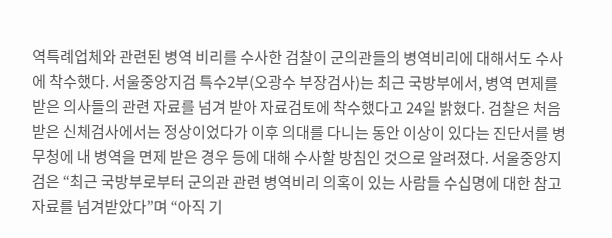역특례업체와 관련된 병역 비리를 수사한 검찰이 군의관들의 병역비리에 대해서도 수사에 착수했다. 서울중앙지검 특수2부(오광수 부장검사)는 최근 국방부에서, 병역 면제를 받은 의사들의 관련 자료를 넘겨 받아 자료검토에 착수했다고 24일 밝혔다. 검찰은 처음 받은 신체검사에서는 정상이었다가 이후 의대를 다니는 동안 이상이 있다는 진단서를 병무청에 내 병역을 면제 받은 경우 등에 대해 수사할 방침인 것으로 알려졌다. 서울중앙지검은 “최근 국방부로부터 군의관 관련 병역비리 의혹이 있는 사람들 수십명에 대한 참고 자료를 넘겨받았다”며 “아직 기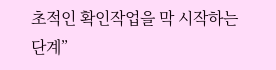초적인 확인작업을 막 시작하는 단계”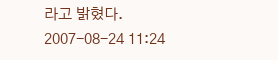라고 밝혔다.
2007-08-24 11:24